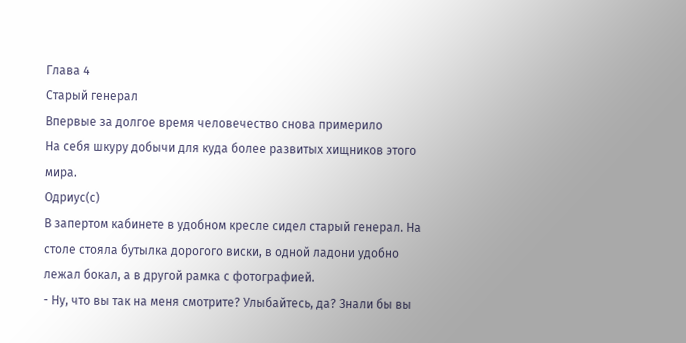Глава 4
Старый генерал
Впервые за долгое время человечество снова примерило
На себя шкуру добычи для куда более развитых хищников этого мира.
Одриус(с)
В запертом кабинете в удобном кресле сидел старый генерал. На столе стояла бутылка дорогого виски, в одной ладони удобно лежал бокал, а в другой рамка с фотографией.
- Ну, что вы так на меня смотрите? Улыбайтесь, да? Знали бы вы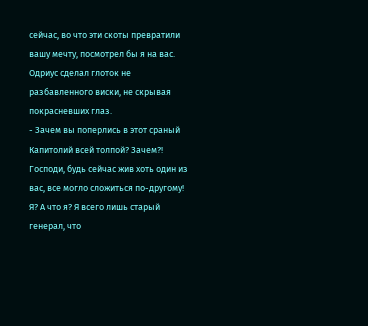сейчас, во что эти скоты превратили вашу мечту, посмотрел бы я на вас.
Одриус сделал глоток не разбавленного виски, не скрывая покрасневших глаз.
- Зачем вы поперлись в этот сраный Капитолий всей толпой? Зачем?! Господи, будь сейчас жив хоть один из вас, все могло сложиться по-другому! Я? А что я? Я всего лишь старый генерал, что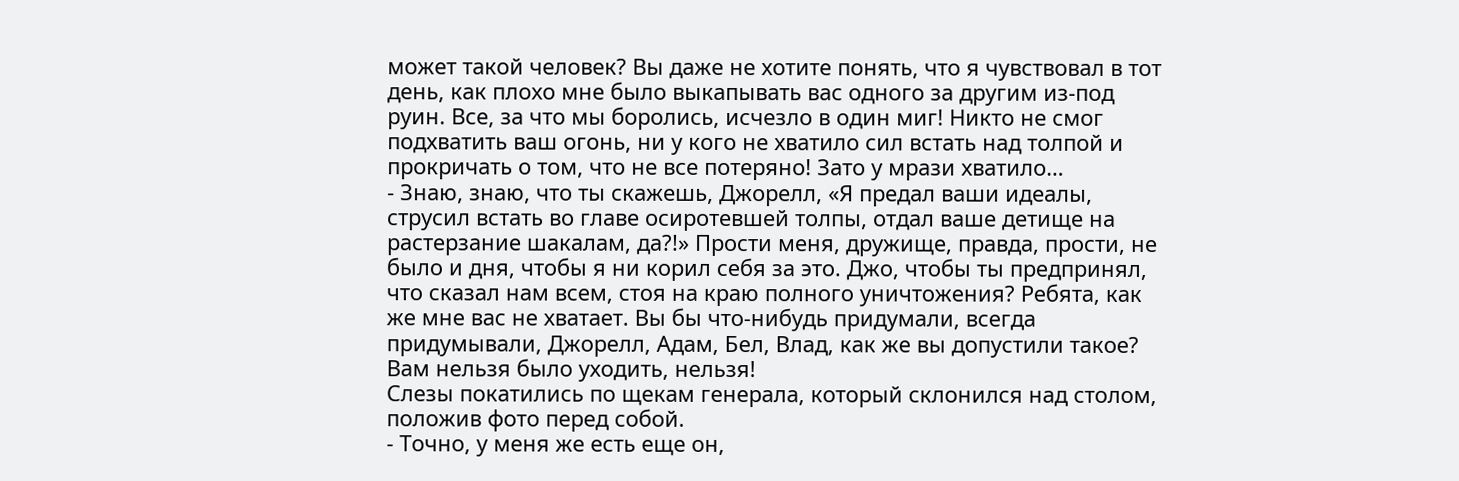может такой человек? Вы даже не хотите понять, что я чувствовал в тот день, как плохо мне было выкапывать вас одного за другим из-под руин. Все, за что мы боролись, исчезло в один миг! Никто не смог подхватить ваш огонь, ни у кого не хватило сил встать над толпой и прокричать о том, что не все потеряно! Зато у мрази хватило…
- Знаю, знаю, что ты скажешь, Джорелл, «Я предал ваши идеалы, струсил встать во главе осиротевшей толпы, отдал ваше детище на растерзание шакалам, да?!» Прости меня, дружище, правда, прости, не было и дня, чтобы я ни корил себя за это. Джо, чтобы ты предпринял, что сказал нам всем, стоя на краю полного уничтожения? Ребята, как же мне вас не хватает. Вы бы что-нибудь придумали, всегда придумывали, Джорелл, Адам, Бел, Влад, как же вы допустили такое? Вам нельзя было уходить, нельзя!
Слезы покатились по щекам генерала, который склонился над столом, положив фото перед собой.
- Точно, у меня же есть еще он,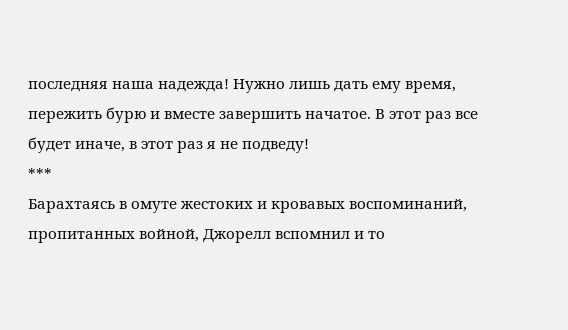последняя наша надежда! Нужно лишь дать ему время, пережить бурю и вместе завершить начатое. В этот раз все будет иначе, в этот раз я не подведу!
***
Барахтаясь в омуте жестоких и кровавых воспоминаний, пропитанных войной, Джорелл вспомнил и то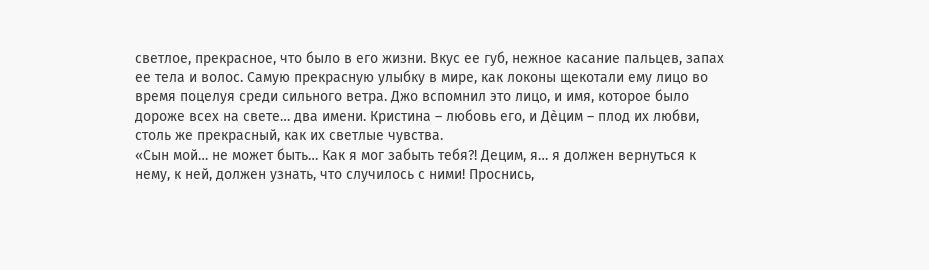светлое, прекрасное, что было в его жизни. Вкус ее губ, нежное касание пальцев, запах ее тела и волос. Самую прекрасную улыбку в мире, как локоны щекотали ему лицо во время поцелуя среди сильного ветра. Джо вспомнил это лицо, и имя, которое было дороже всех на свете… два имени. Кристина – любовь его, и Дѐцим – плод их любви, столь же прекрасный, как их светлые чувства.
«Сын мой… не может быть… Как я мог забыть тебя?! Децим, я… я должен вернуться к нему, к ней, должен узнать, что случилось с ними! Проснись,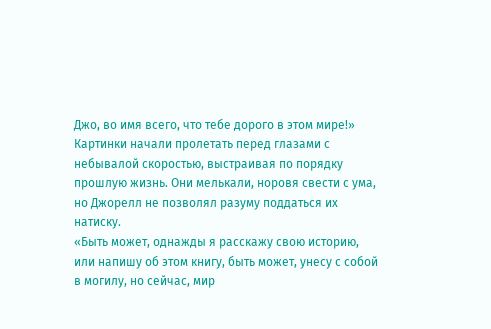Джо, во имя всего, что тебе дорого в этом мире!»
Картинки начали пролетать перед глазами с небывалой скоростью, выстраивая по порядку прошлую жизнь. Они мелькали, норовя свести с ума, но Джорелл не позволял разуму поддаться их натиску.
«Быть может, однажды я расскажу свою историю, или напишу об этом книгу, быть может, унесу с собой в могилу, но сейчас, мир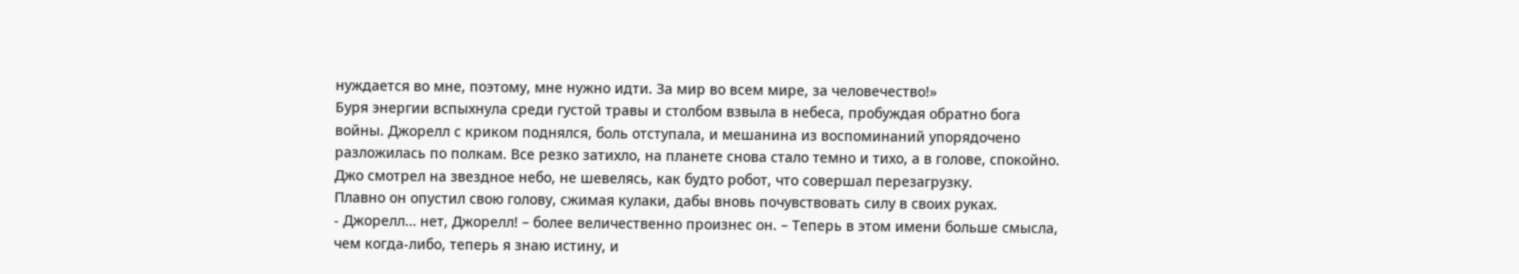нуждается во мне, поэтому, мне нужно идти. За мир во всем мире, за человечество!»
Буря энергии вспыхнула среди густой травы и столбом взвыла в небеса, пробуждая обратно бога войны. Джорелл с криком поднялся, боль отступала, и мешанина из воспоминаний упорядочено разложилась по полкам. Все резко затихло, на планете снова стало темно и тихо, а в голове, спокойно. Джо смотрел на звездное небо, не шевелясь, как будто робот, что совершал перезагрузку.
Плавно он опустил свою голову, сжимая кулаки, дабы вновь почувствовать силу в своих руках.
- Джорелл… нет, Джорелл! – более величественно произнес он. – Теперь в этом имени больше смысла, чем когда-либо, теперь я знаю истину, и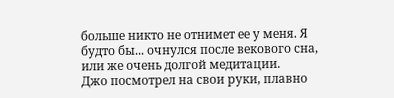больше никто не отнимет ее у меня. Я будто бы... очнулся после векового сна, или же очень долгой медитации.
Джо посмотрел на свои руки, плавно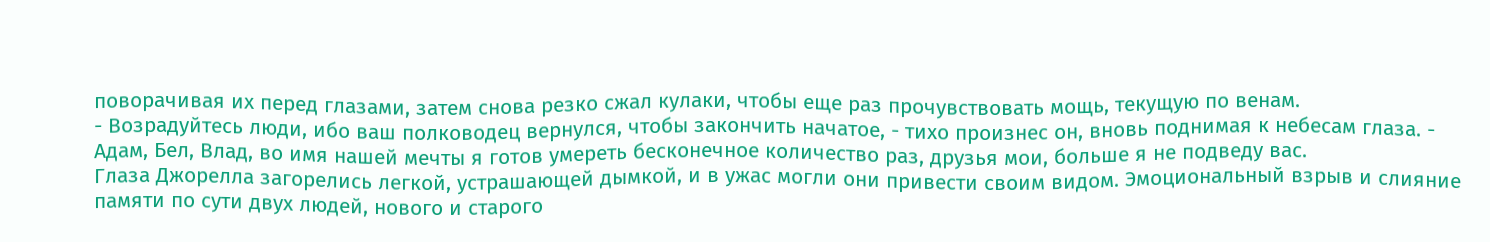поворачивая их перед глазами, затем снова резко сжал кулаки, чтобы еще раз прочувствовать мощь, текущую по венам.
- Возрадуйтесь люди, ибо ваш полководец вернулся, чтобы закончить начатое, - тихо произнес он, вновь поднимая к небесам глаза. - Адам, Бел, Влад, во имя нашей мечты я готов умереть бесконечное количество раз, друзья мои, больше я не подведу вас.
Глаза Джорелла загорелись легкой, устрашающей дымкой, и в ужас могли они привести своим видом. Эмоциональный взрыв и слияние памяти по сути двух людей, нового и старого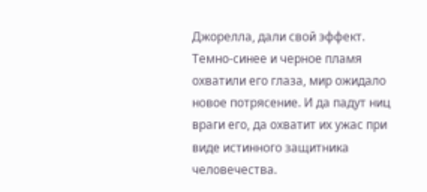Джорелла, дали свой эффект. Темно-синее и черное пламя охватили его глаза, мир ожидало новое потрясение. И да падут ниц враги его, да охватит их ужас при виде истинного защитника человечества.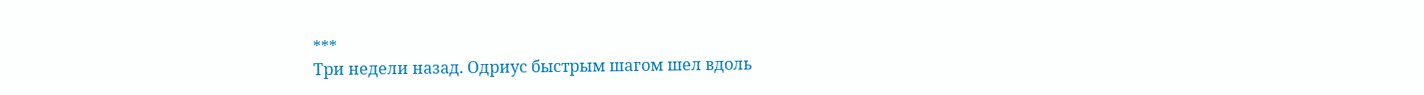***
Три недели назад. Одриус быстрым шагом шел вдоль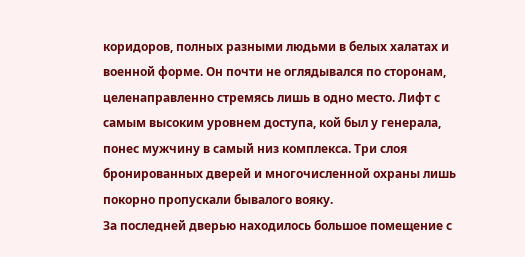коридоров, полных разными людьми в белых халатах и военной форме. Он почти не оглядывался по сторонам, целенаправленно стремясь лишь в одно место. Лифт с самым высоким уровнем доступа, кой был у генерала, понес мужчину в самый низ комплекса. Три слоя бронированных дверей и многочисленной охраны лишь покорно пропускали бывалого вояку.
За последней дверью находилось большое помещение с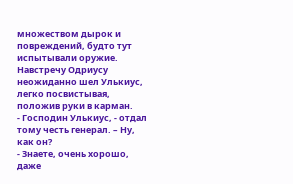множеством дырок и повреждений, будто тут испытывали оружие. Навстречу Одриусу неожиданно шел Улькиус, легко посвистывая, положив руки в карман.
- Господин Улькиус, - отдал тому честь генерал. – Ну, как он?
- Знаете, очень хорошо, даже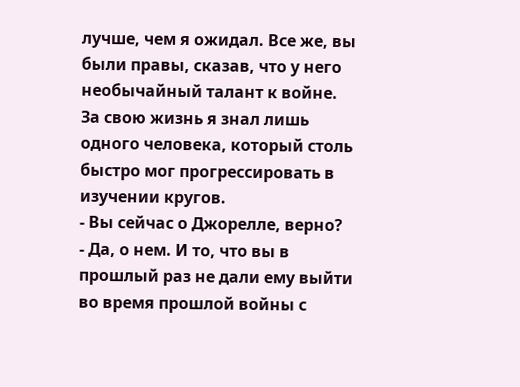лучше, чем я ожидал. Все же, вы были правы, сказав, что у него необычайный талант к войне. За свою жизнь я знал лишь одного человека, который столь быстро мог прогрессировать в изучении кругов.
- Вы сейчас о Джорелле, верно?
- Да, о нем. И то, что вы в прошлый раз не дали ему выйти во время прошлой войны с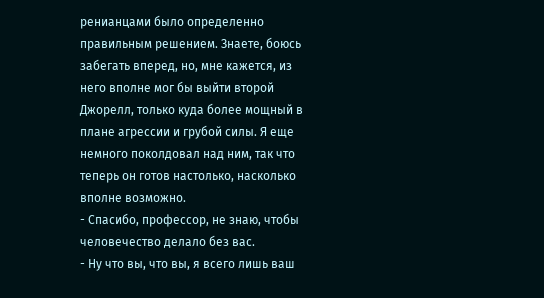ренианцами было определенно правильным решением. Знаете, боюсь забегать вперед, но, мне кажется, из него вполне мог бы выйти второй Джорелл, только куда более мощный в плане агрессии и грубой силы. Я еще немного поколдовал над ним, так что теперь он готов настолько, насколько вполне возможно.
- Спасибо, профессор, не знаю, чтобы человечество делало без вас.
- Ну что вы, что вы, я всего лишь ваш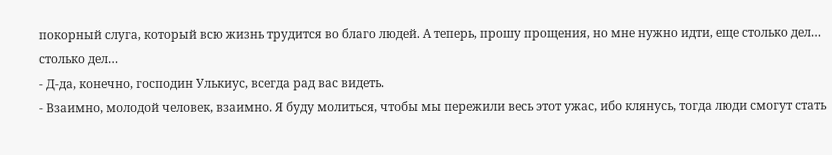покорный слуга, который всю жизнь трудится во благо людей. А теперь, прошу прощения, но мне нужно идти, еще столько дел… столько дел…
- Д-да, конечно, господин Улькиус, всегда рад вас видеть.
- Взаимно, молодой человек, взаимно. Я буду молиться, чтобы мы пережили весь этот ужас, ибо клянусь, тогда люди смогут стать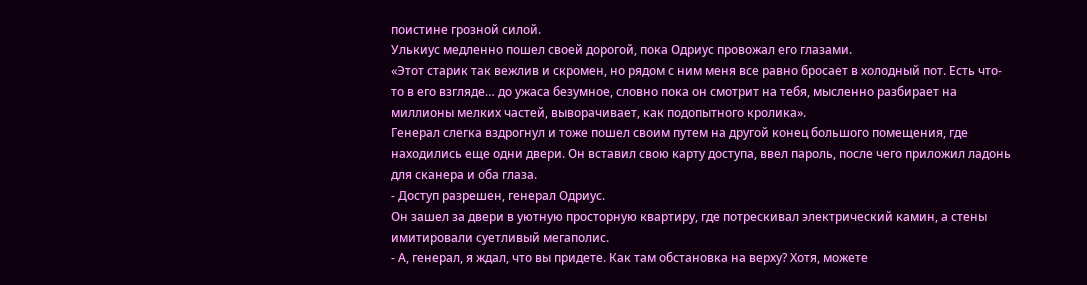поистине грозной силой.
Улькиус медленно пошел своей дорогой, пока Одриус провожал его глазами.
«Этот старик так вежлив и скромен, но рядом с ним меня все равно бросает в холодный пот. Есть что-то в его взгляде… до ужаса безумное, словно пока он смотрит на тебя, мысленно разбирает на миллионы мелких частей, выворачивает, как подопытного кролика».
Генерал слегка вздрогнул и тоже пошел своим путем на другой конец большого помещения, где находились еще одни двери. Он вставил свою карту доступа, ввел пароль, после чего приложил ладонь для сканера и оба глаза.
- Доступ разрешен, генерал Одриус.
Он зашел за двери в уютную просторную квартиру, где потрескивал электрический камин, а стены имитировали суетливый мегаполис.
- А, генерал, я ждал, что вы придете. Как там обстановка на верху? Хотя, можете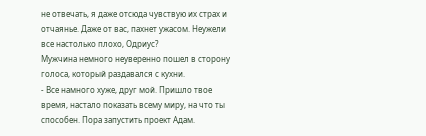не отвечать, я даже отсюда чувствую их страх и отчаянье. Даже от вас, пахнет ужасом. Неужели все настолько плохо, Одриус?
Мужчина немного неуверенно пошел в сторону голоса, который раздавался с кухни.
- Все намного хуже, друг мой. Пришло твое время, настало показать всему миру, на что ты способен. Пора запустить проект Адам.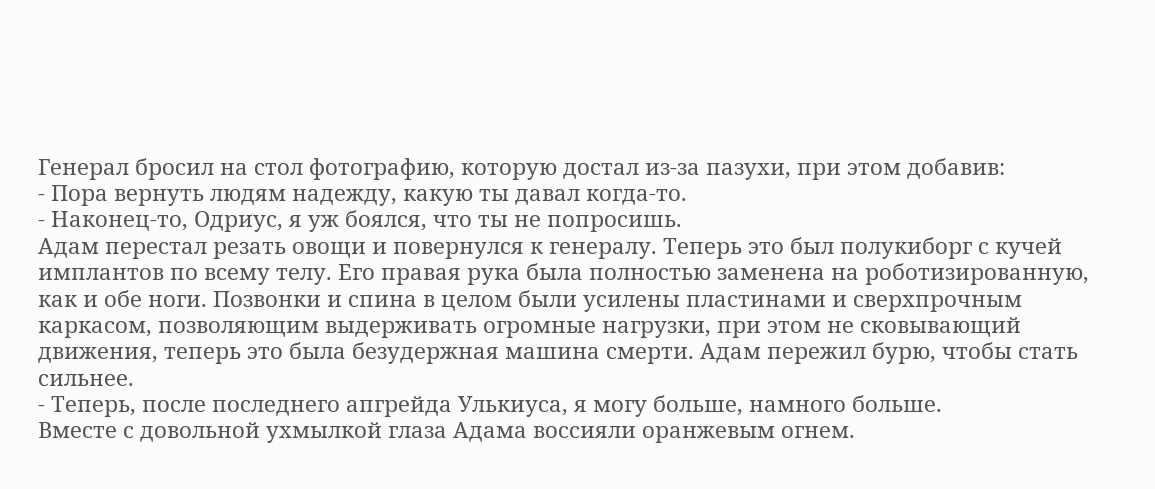Генерал бросил на стол фотографию, которую достал из-за пазухи, при этом добавив:
- Пора вернуть людям надежду, какую ты давал когда-то.
- Наконец-то, Одриус, я уж боялся, что ты не попросишь.
Адам перестал резать овощи и повернулся к генералу. Теперь это был полукиборг с кучей имплантов по всему телу. Его правая рука была полностью заменена на роботизированную, как и обе ноги. Позвонки и спина в целом были усилены пластинами и сверхпрочным каркасом, позволяющим выдерживать огромные нагрузки, при этом не сковывающий движения, теперь это была безудержная машина смерти. Адам пережил бурю, чтобы стать сильнее.
- Теперь, после последнего апгрейда Улькиуса, я могу больше, намного больше.
Вместе с довольной ухмылкой глаза Адама воссияли оранжевым огнем.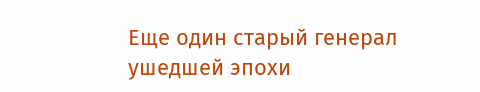Еще один старый генерал ушедшей эпохи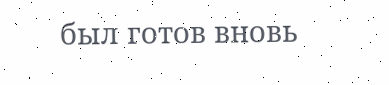был готов вновь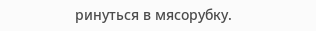ринуться в мясорубку.